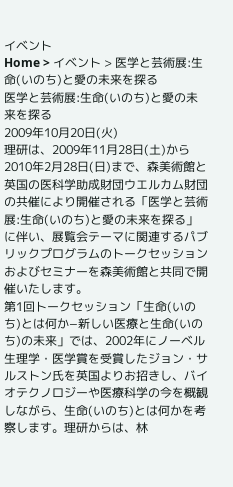イベント
Home > イベント > 医学と芸術展:生命(いのち)と愛の未来を探る
医学と芸術展:生命(いのち)と愛の未来を探る
2009年10月20日(火)
理研は、2009年11月28日(土)から2010年2月28日(日)まで、森美術館と英国の医科学助成財団ウエルカム財団の共催により開催される「医学と芸術展:生命(いのち)と愛の未来を探る」に伴い、展覧会テーマに関連するパブリックプログラムのトークセッションおよびセミナーを森美術館と共同で開催いたします。
第1回トークセッション「生命(いのち)とは何か−新しい医療と生命(いのち)の未来」では、2002年にノーベル生理学・医学賞を受賞したジョン・サルストン氏を英国よりお招きし、バイオテクノロジーや医療科学の今を概観しながら、生命(いのち)とは何かを考察します。理研からは、林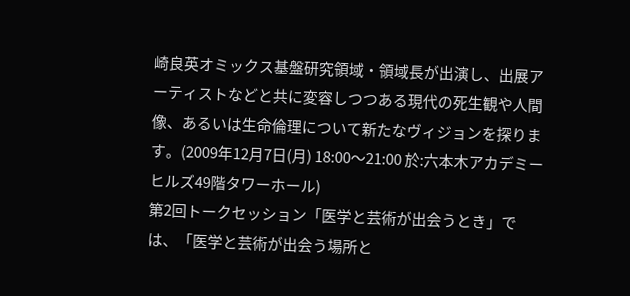崎良英オミックス基盤研究領域・領域長が出演し、出展アーティストなどと共に変容しつつある現代の死生観や人間像、あるいは生命倫理について新たなヴィジョンを探ります。(2009年12月7日(月) 18:00〜21:00 於:六本木アカデミーヒルズ49階タワーホール)
第2回トークセッション「医学と芸術が出会うとき」では、「医学と芸術が出会う場所と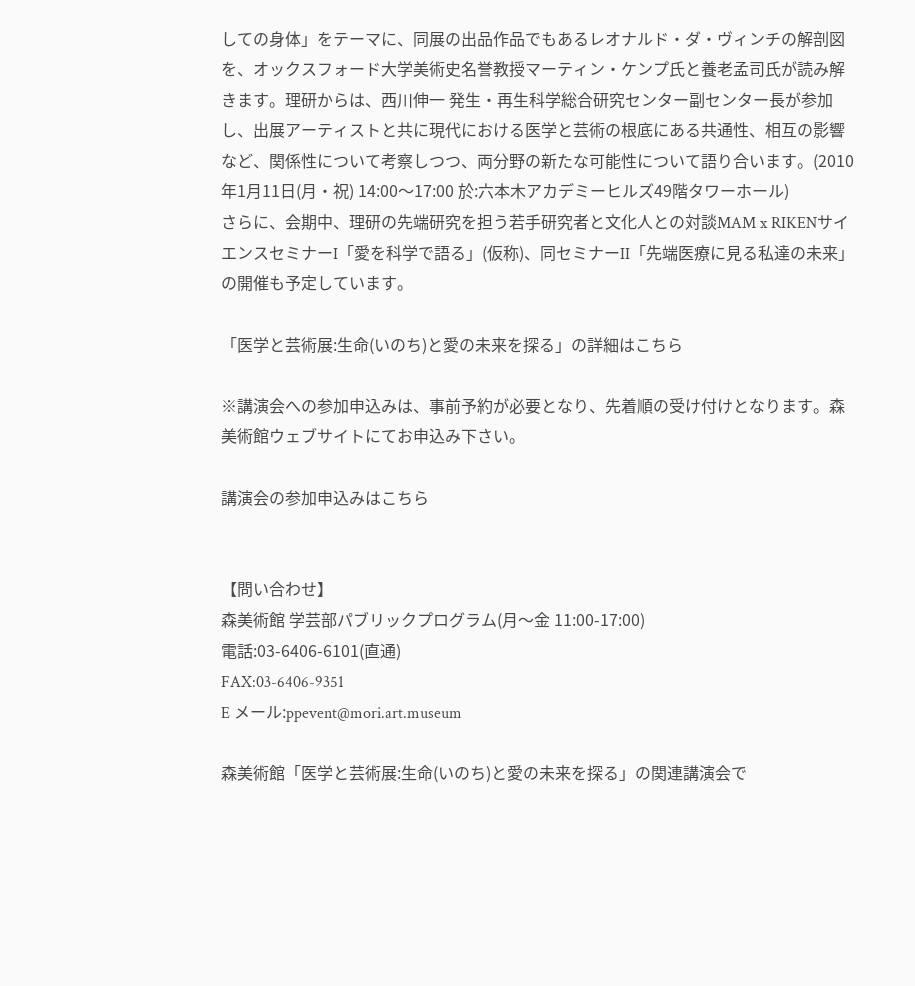しての身体」をテーマに、同展の出品作品でもあるレオナルド・ダ・ヴィンチの解剖図を、オックスフォード大学美術史名誉教授マーティン・ケンプ氏と養老孟司氏が読み解きます。理研からは、西川伸一 発生・再生科学総合研究センター副センター長が参加し、出展アーティストと共に現代における医学と芸術の根底にある共通性、相互の影響など、関係性について考察しつつ、両分野の新たな可能性について語り合います。(2010年1月11日(月・祝) 14:00〜17:00 於:六本木アカデミーヒルズ49階タワーホール)
さらに、会期中、理研の先端研究を担う若手研究者と文化人との対談MAM x RIKENサイエンスセミナーI「愛を科学で語る」(仮称)、同セミナーII「先端医療に見る私達の未来」の開催も予定しています。

「医学と芸術展:生命(いのち)と愛の未来を探る」の詳細はこちら

※講演会への参加申込みは、事前予約が必要となり、先着順の受け付けとなります。森美術館ウェブサイトにてお申込み下さい。

講演会の参加申込みはこちら


【問い合わせ】
森美術館 学芸部パブリックプログラム(月〜金 11:00-17:00)
電話:03-6406-6101(直通)
FAX:03-6406-9351
E メール:ppevent@mori.art.museum

森美術館「医学と芸術展:生命(いのち)と愛の未来を探る」の関連講演会で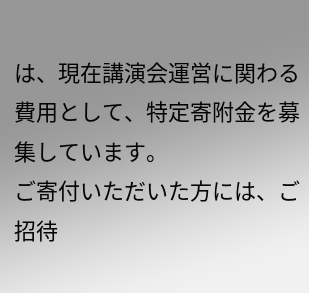は、現在講演会運営に関わる費用として、特定寄附金を募集しています。
ご寄付いただいた方には、ご招待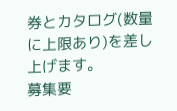券とカタログ(数量に上限あり)を差し上げます。
募集要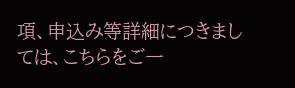項、申込み等詳細につきましては、こちらをご一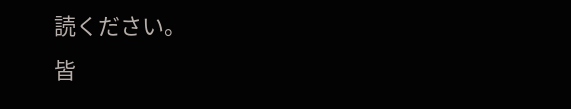読ください。
皆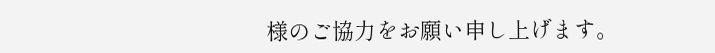様のご協力をお願い申し上げます。